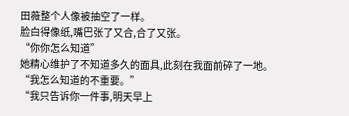田薇整个人像被抽空了一样。
脸白得像纸,嘴巴张了又合,合了又张。
“你你怎么知道”
她精心维护了不知道多久的面具,此刻在我面前碎了一地。
“我怎么知道的不重要。”
“我只告诉你一件事,明天早上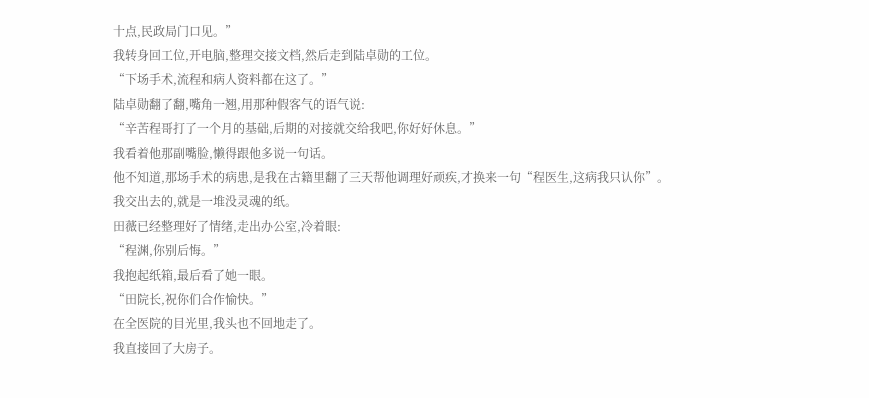十点,民政局门口见。”
我转身回工位,开电脑,整理交接文档,然后走到陆卓勋的工位。
“下场手术,流程和病人资料都在这了。”
陆卓勋翻了翻,嘴角一翘,用那种假客气的语气说:
“辛苦程哥打了一个月的基础,后期的对接就交给我吧,你好好休息。”
我看着他那副嘴脸,懒得跟他多说一句话。
他不知道,那场手术的病患,是我在古籍里翻了三天帮他调理好顽疾,才换来一句“程医生,这病我只认你”。
我交出去的,就是一堆没灵魂的纸。
田薇已经整理好了情绪,走出办公室,冷着眼:
“程渊,你别后悔。”
我抱起纸箱,最后看了她一眼。
“田院长,祝你们合作愉快。”
在全医院的目光里,我头也不回地走了。
我直接回了大房子。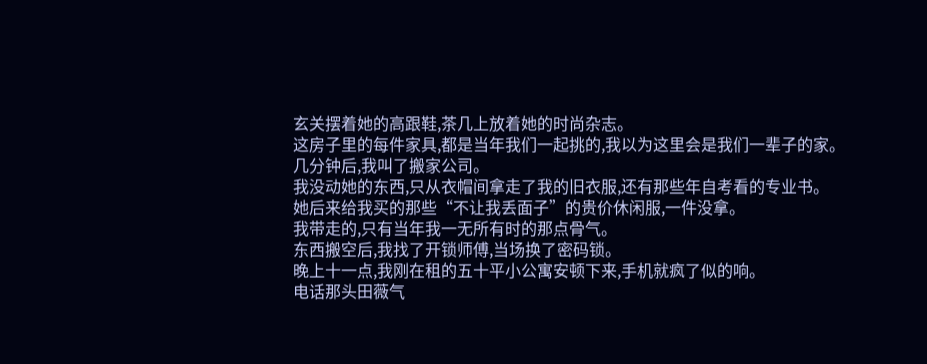玄关摆着她的高跟鞋,茶几上放着她的时尚杂志。
这房子里的每件家具,都是当年我们一起挑的,我以为这里会是我们一辈子的家。
几分钟后,我叫了搬家公司。
我没动她的东西,只从衣帽间拿走了我的旧衣服,还有那些年自考看的专业书。
她后来给我买的那些“不让我丢面子”的贵价休闲服,一件没拿。
我带走的,只有当年我一无所有时的那点骨气。
东西搬空后,我找了开锁师傅,当场换了密码锁。
晚上十一点,我刚在租的五十平小公寓安顿下来,手机就疯了似的响。
电话那头田薇气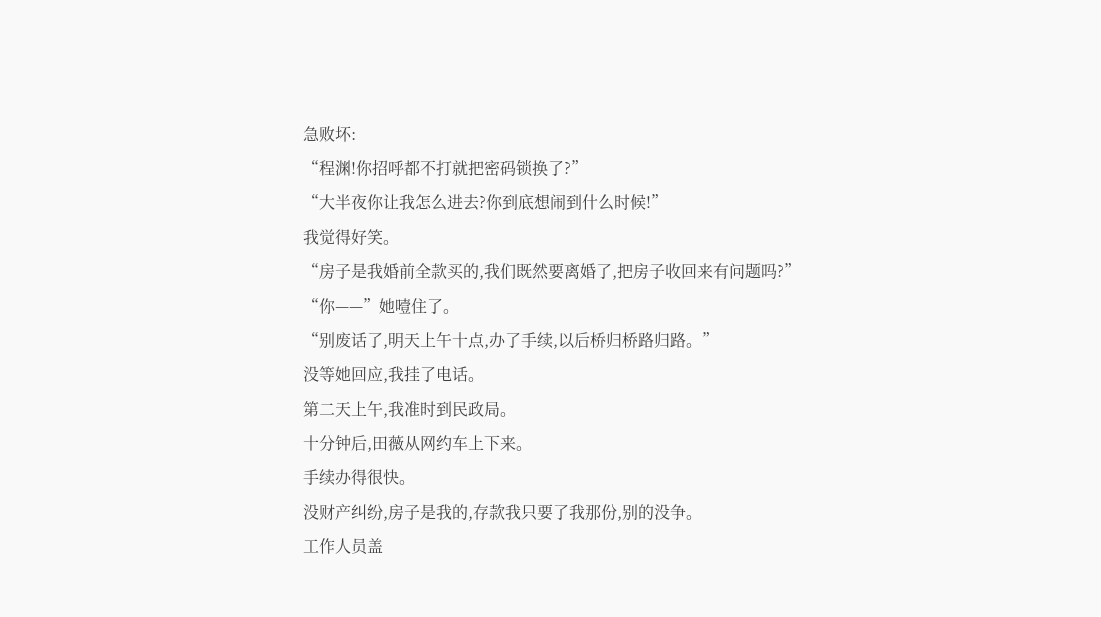急败坏:
“程渊!你招呼都不打就把密码锁换了?”
“大半夜你让我怎么进去?你到底想闹到什么时候!”
我觉得好笑。
“房子是我婚前全款买的,我们既然要离婚了,把房子收回来有问题吗?”
“你——”她噎住了。
“别废话了,明天上午十点,办了手续,以后桥归桥路归路。”
没等她回应,我挂了电话。
第二天上午,我准时到民政局。
十分钟后,田薇从网约车上下来。
手续办得很快。
没财产纠纷,房子是我的,存款我只要了我那份,别的没争。
工作人员盖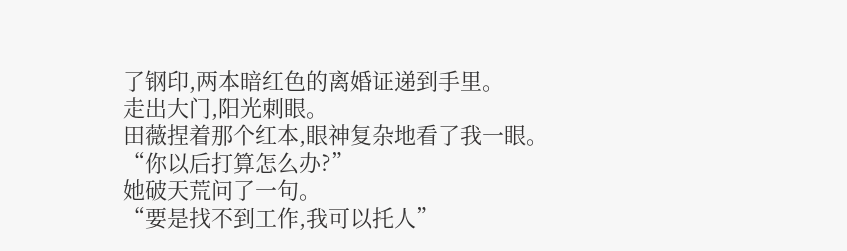了钢印,两本暗红色的离婚证递到手里。
走出大门,阳光刺眼。
田薇捏着那个红本,眼神复杂地看了我一眼。
“你以后打算怎么办?”
她破天荒问了一句。
“要是找不到工作,我可以托人”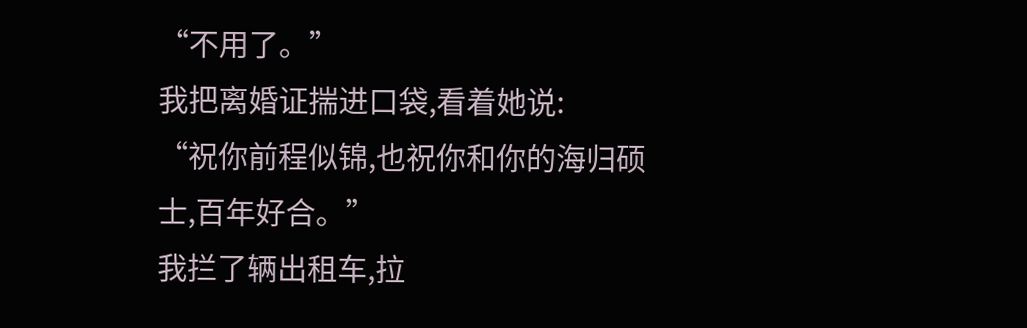“不用了。”
我把离婚证揣进口袋,看着她说:
“祝你前程似锦,也祝你和你的海归硕士,百年好合。”
我拦了辆出租车,拉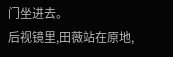门坐进去。
后视镜里,田薇站在原地,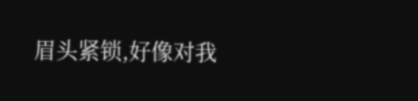眉头紧锁,好像对我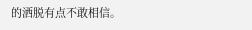的洒脱有点不敢相信。